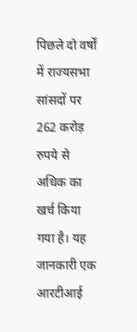पिछले दो वर्षों में राज्यसभा सांसदों पर 262 करोड़ रुपये से अधिक का खर्च किया गया है। यह जानकारी एक आरटीआई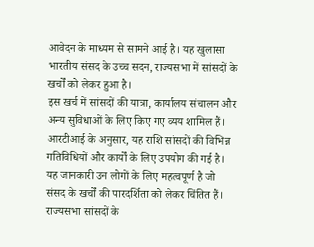आवेदन के माध्यम से सामने आई है। यह खुलासा भारतीय संसद के उच्च सदन, राज्यसभा में सांसदों के खर्चों को लेकर हुआ है।
इस खर्च में सांसदों की यात्रा, कार्यालय संचालन और अन्य सुविधाओं के लिए किए गए व्यय शामिल हैं। आरटीआई के अनुसार, यह राशि सांसदों की विभिन्न गतिविधियों और कार्यों के लिए उपयोग की गई है। यह जानकारी उन लोगों के लिए महत्वपूर्ण है जो संसद के खर्चों की पारदर्शिता को लेकर चिंतित हैं।
राज्यसभा सांसदों के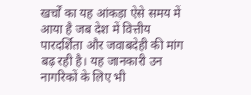खर्चों का यह आंकड़ा ऐसे समय में आया है जब देश में वित्तीय पारदर्शिता और जवाबदेही की मांग बढ़ रही है। यह जानकारी उन नागरिकों के लिए भी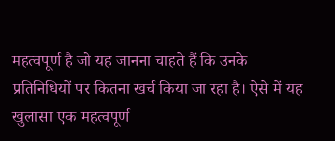महत्वपूर्ण है जो यह जानना चाहते हैं कि उनके प्रतिनिधियों पर कितना खर्च किया जा रहा है। ऐसे में यह खुलासा एक महत्वपूर्ण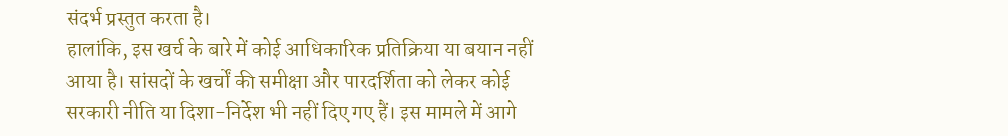संदर्भ प्रस्तुत करता है।
हालांकि, इस खर्च के बारे में कोई आधिकारिक प्रतिक्रिया या बयान नहीं आया है। सांसदों के खर्चों की समीक्षा और पारदर्शिता को लेकर कोई सरकारी नीति या दिशा-निर्देश भी नहीं दिए गए हैं। इस मामले में आगे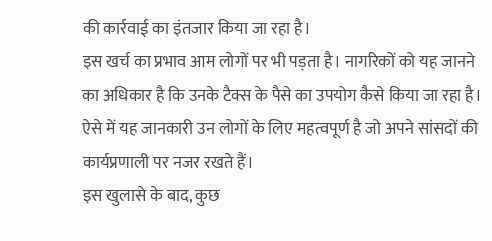की कार्रवाई का इंतजार किया जा रहा है।
इस खर्च का प्रभाव आम लोगों पर भी पड़ता है। नागरिकों को यह जानने का अधिकार है कि उनके टैक्स के पैसे का उपयोग कैसे किया जा रहा है। ऐसे में यह जानकारी उन लोगों के लिए महत्वपूर्ण है जो अपने सांसदों की कार्यप्रणाली पर नजर रखते हैं।
इस खुलासे के बाद, कुछ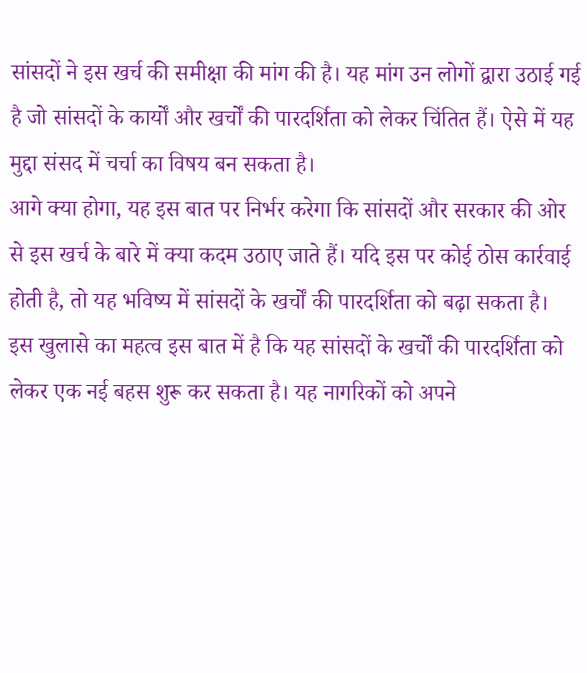सांसदों ने इस खर्च की समीक्षा की मांग की है। यह मांग उन लोगों द्वारा उठाई गई है जो सांसदों के कार्यों और खर्चों की पारदर्शिता को लेकर चिंतित हैं। ऐसे में यह मुद्दा संसद में चर्चा का विषय बन सकता है।
आगे क्या होगा, यह इस बात पर निर्भर करेगा कि सांसदों और सरकार की ओर से इस खर्च के बारे में क्या कदम उठाए जाते हैं। यदि इस पर कोई ठोस कार्रवाई होती है, तो यह भविष्य में सांसदों के खर्चों की पारदर्शिता को बढ़ा सकता है।
इस खुलासे का महत्व इस बात में है कि यह सांसदों के खर्चों की पारदर्शिता को लेकर एक नई बहस शुरू कर सकता है। यह नागरिकों को अपने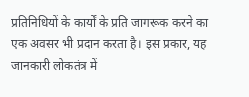प्रतिनिधियों के कार्यों के प्रति जागरूक करने का एक अवसर भी प्रदान करता है। इस प्रकार, यह जानकारी लोकतंत्र में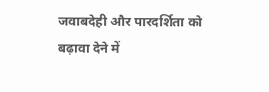जवाबदेही और पारदर्शिता को बढ़ावा देने में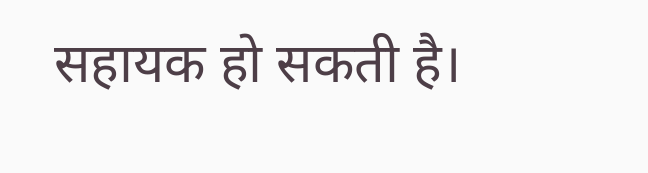सहायक हो सकती है।